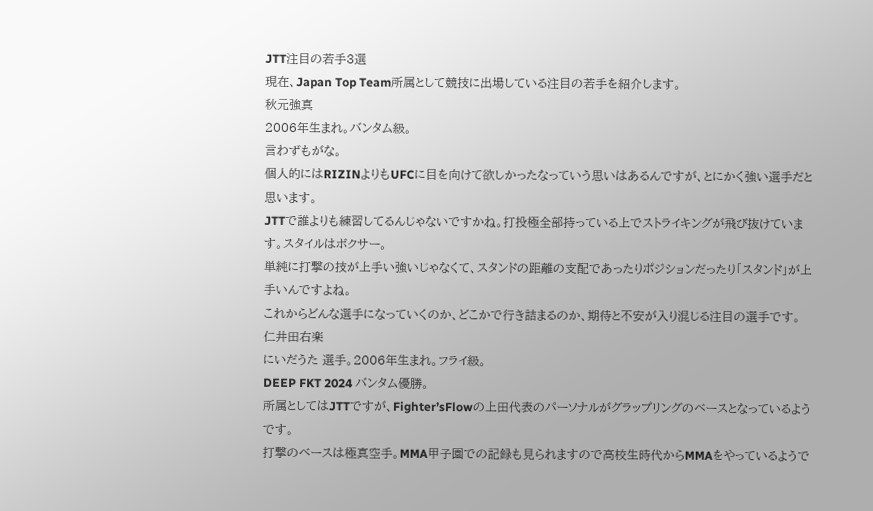JTT注目の若手3選
現在、Japan Top Team所属として競技に出場している注目の若手を紹介します。
秋元強真
2006年生まれ。バンタム級。
言わずもがな。
個人的にはRIZINよりもUFCに目を向けて欲しかったなっていう思いはあるんですが、とにかく強い選手だと思います。
JTTで誰よりも練習してるんじゃないですかね。打投極全部持っている上でストライキングが飛び抜けています。スタイルはボクサー。
単純に打撃の技が上手い強いじゃなくて、スタンドの距離の支配であったりポジションだったり「スタンド」が上手いんですよね。
これからどんな選手になっていくのか、どこかで行き詰まるのか、期待と不安が入り混じる注目の選手です。
仁井田右楽
にいだうた 選手。2006年生まれ。フライ級。
DEEP FKT 2024 バンタム優勝。
所属としてはJTTですが、Fighter’sFlowの上田代表のパーソナルがグラップリングのベースとなっているようです。
打撃のベースは極真空手。MMA甲子園での記録も見られますので高校生時代からMMAをやっているようで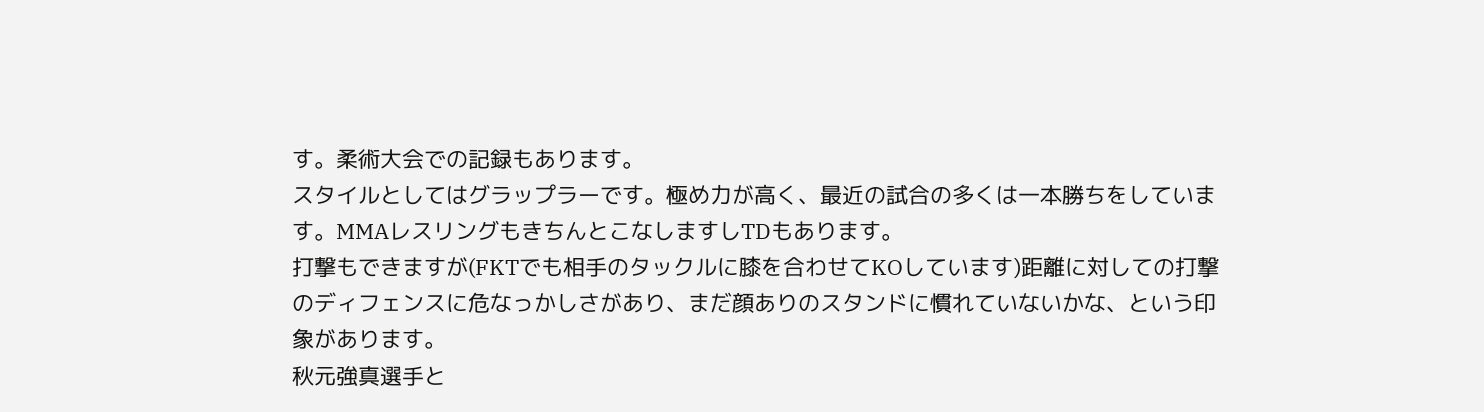す。柔術大会での記録もあります。
スタイルとしてはグラップラーです。極め力が高く、最近の試合の多くは一本勝ちをしています。MMAレスリングもきちんとこなしますしTDもあります。
打撃もできますが(FKTでも相手のタックルに膝を合わせてKOしています)距離に対しての打撃のディフェンスに危なっかしさがあり、まだ顔ありのスタンドに慣れていないかな、という印象があります。
秋元強真選手と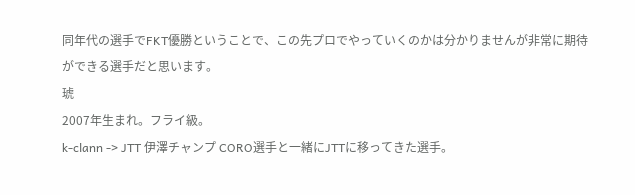同年代の選手でFKT優勝ということで、この先プロでやっていくのかは分かりませんが非常に期待ができる選手だと思います。
琥
2007年生まれ。フライ級。
k-clann -> JTT 伊澤チャンプ CORO選手と一緒にJTTに移ってきた選手。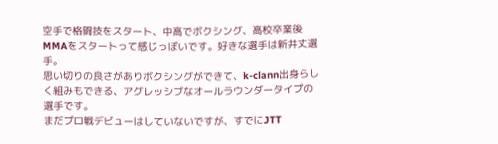空手で格闘技をスタート、中高でボクシング、高校卒業後MMAをスタートって感じっぽいです。好きな選手は新井丈選手。
思い切りの良さがありボクシングができて、k-clann出身らしく組みもできる、アグレッシブなオールラウンダータイプの選手です。
まだプロ戦デビューはしていないですが、すでにJTT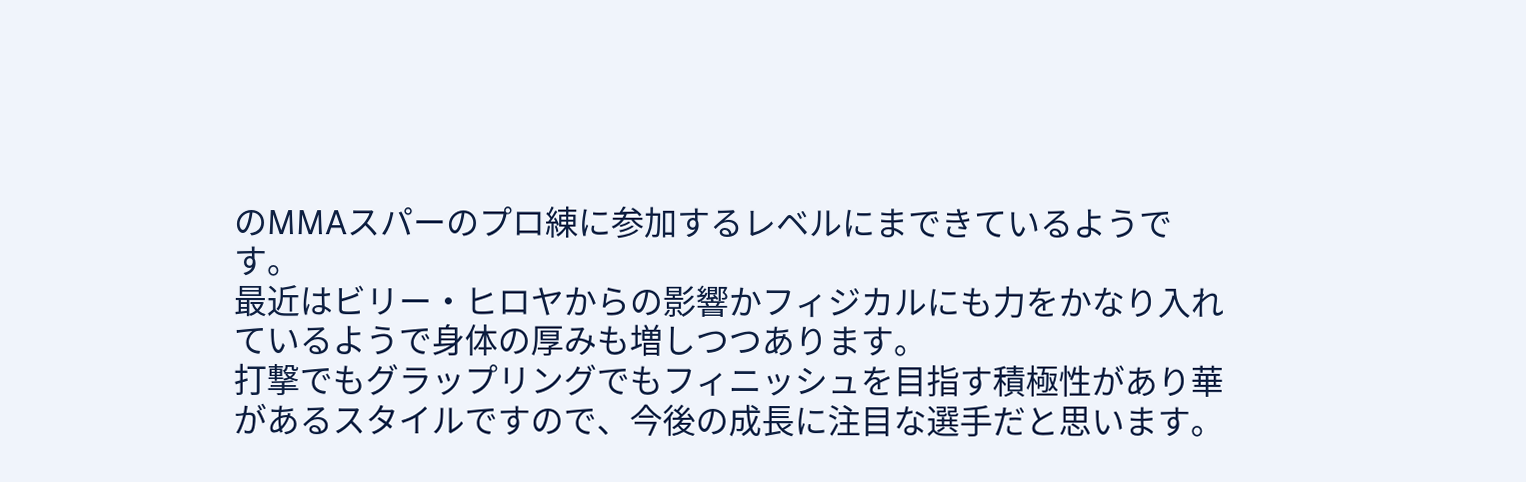のMMAスパーのプロ練に参加するレベルにまできているようです。
最近はビリー・ヒロヤからの影響かフィジカルにも力をかなり入れているようで身体の厚みも増しつつあります。
打撃でもグラップリングでもフィニッシュを目指す積極性があり華があるスタイルですので、今後の成長に注目な選手だと思います。